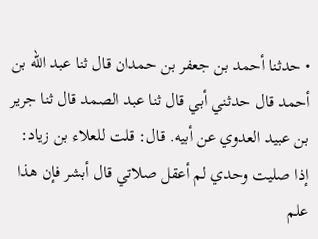• حدثنا أحمد بن جعفر بن حمدان قال ثنا عبد الله بن أحمد قال حدثني أبي قال ثنا عبد الصمد قال ثنا جرير بن عبيد العدوي عن أبيه. قال: قلت للعلاء بن زياد: إذا صليت وحدي لم أعقل صلاتي قال أبشر فإن هذا علم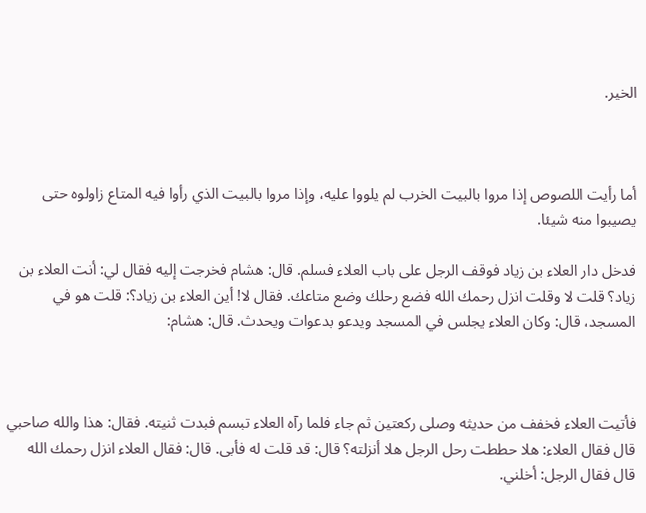الخير.



أما رأيت اللصوص إذا مروا بالبيت الخرب لم يلووا عليه، وإذا مروا بالبيت الذي رأوا فيه المتاع زاولوه حتى يصيبوا منه شيئا.

فدخل دار العلاء بن زياد فوقف الرجل على باب العلاء فسلم. قال: هشام فخرجت إليه فقال لي: أنت العلاء بن زياد؟ قلت لا وقلت انزل رحمك الله فضع رحلك وضع متاعك. فقال لا! أين العلاء بن زياد؟: قلت هو في المسجد، قال: وكان العلاء يجلس في المسجد ويدعو بدعوات ويحدث. قال: هشام:



فأتيت العلاء فخفف من حديثه وصلى ركعتين ثم جاء فلما رآه العلاء تبسم فبدت ثنيته. فقال: هذا والله صاحبي قال فقال العلاء: هلا حططت رحل الرجل هلا أنزلته؟ قال: قد قلت له فأبى. قال: فقال العلاء انزل رحمك الله قال فقال الرجل: أخلني.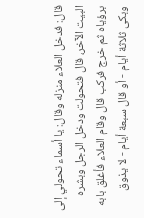قال: فدخل العلاء منزله وقال: يا أسماء تحولي إلى البيت الآخر، قال فتحولت ودخل الرجل وبشره برؤياه ثم خرج فركب قال وقام العلاء فأغلق بابه وبكى ثلاثة أيام - أو قال سبعة أيام - لا يذوق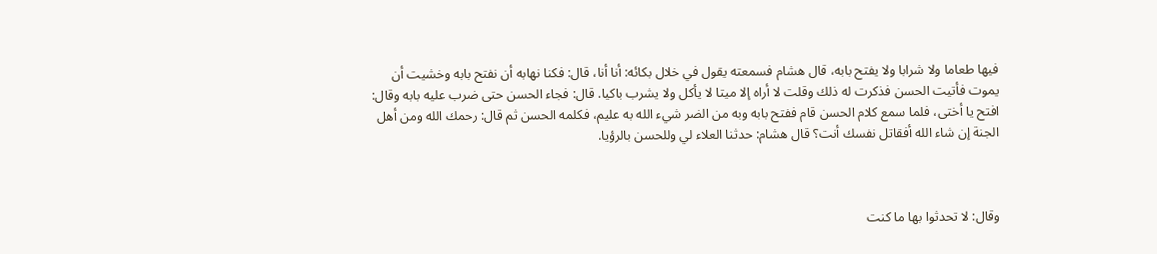فيها طعاما ولا شرابا ولا يفتح بابه، قال هشام فسمعته يقول في خلال بكائه: أنا أنا، قال: فكنا نهابه أن نفتح بابه وخشيت أن يموت فأتيت الحسن فذكرت له ذلك وقلت لا أراه إلا ميتا لا يأكل ولا يشرب باكيا. قال: فجاء الحسن حتى ضرب عليه بابه وقال: افتح يا أختى، فلما سمع كلام الحسن قام ففتح بابه وبه من الضر شيء الله به عليم، فكلمه الحسن ثم قال: رحمك الله ومن أهل الجنة إن شاء الله أفقاتل نفسك أنت؟ قال هشام: حدثنا العلاء لي وللحسن بالرؤيا.



وقال: لا تحدثوا بها ما كنت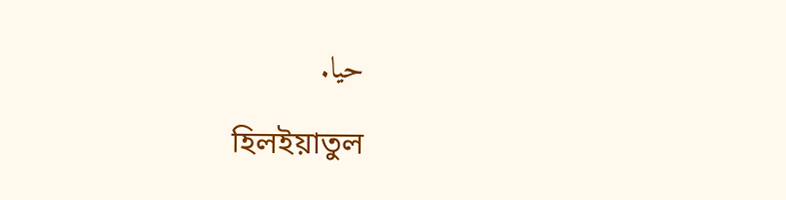حيا.

হিলইয়াতুল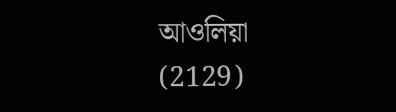আওলিয়া (2129)